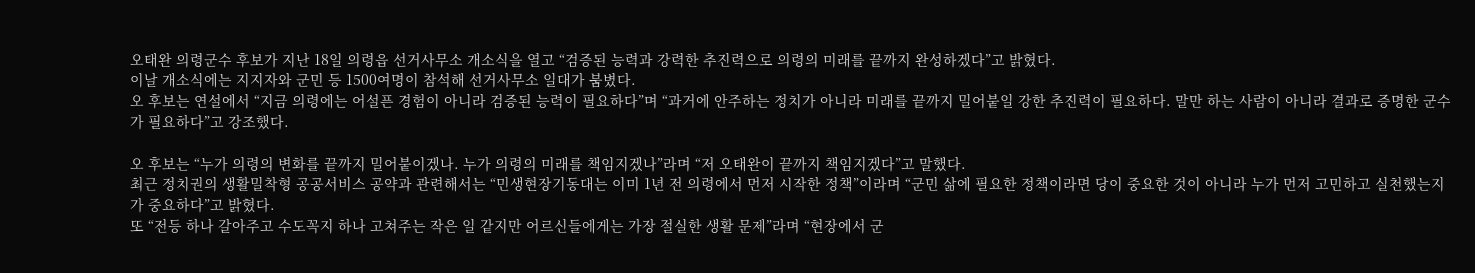오태완 의령군수 후보가 지난 18일 의령읍 선거사무소 개소식을 열고 “검증된 능력과 강력한 추진력으로 의령의 미래를 끝까지 완성하겠다”고 밝혔다.
이날 개소식에는 지지자와 군민 등 1500여명이 참석해 선거사무소 일대가 붐볐다.
오 후보는 연설에서 “지금 의령에는 어설픈 경험이 아니라 검증된 능력이 필요하다”며 “과거에 안주하는 정치가 아니라 미래를 끝까지 밀어붙일 강한 추진력이 필요하다. 말만 하는 사람이 아니라 결과로 증명한 군수가 필요하다”고 강조했다.

오 후보는 “누가 의령의 변화를 끝까지 밀어붙이겠나. 누가 의령의 미래를 책임지겠나”라며 “저 오태완이 끝까지 책임지겠다”고 말했다.
최근 정치권의 생활밀착형 공공서비스 공약과 관련해서는 “민생현장기동대는 이미 1년 전 의령에서 먼저 시작한 정책”이라며 “군민 삶에 필요한 정책이라면 당이 중요한 것이 아니라 누가 먼저 고민하고 실천했는지가 중요하다”고 밝혔다.
또 “전등 하나 갈아주고 수도꼭지 하나 고쳐주는 작은 일 같지만 어르신들에게는 가장 절실한 생활 문제”라며 “현장에서 군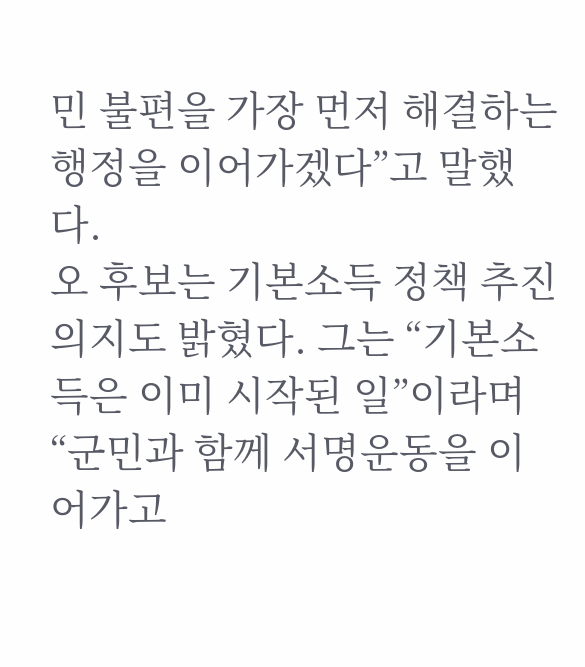민 불편을 가장 먼저 해결하는 행정을 이어가겠다”고 말했다.
오 후보는 기본소득 정책 추진 의지도 밝혔다. 그는 “기본소득은 이미 시작된 일”이라며 “군민과 함께 서명운동을 이어가고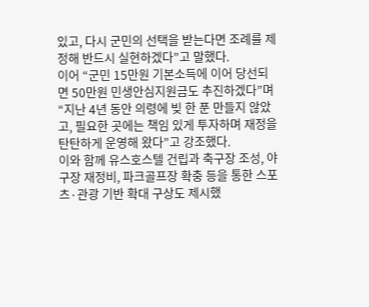있고, 다시 군민의 선택을 받는다면 조례를 제정해 반드시 실현하겠다”고 말했다.
이어 “군민 15만원 기본소득에 이어 당선되면 50만원 민생안심지원금도 추진하겠다”며 “지난 4년 동안 의령에 빚 한 푼 만들지 않았고, 필요한 곳에는 책임 있게 투자하며 재정을 탄탄하게 운영해 왔다”고 강조했다.
이와 함께 유스호스텔 건립과 축구장 조성, 야구장 재정비, 파크골프장 확충 등을 통한 스포츠·관광 기반 확대 구상도 제시했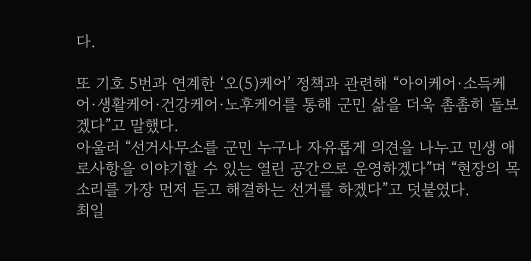다.

또 기호 5번과 연계한 ‘오(5)케어’ 정책과 관련해 “아이케어·소득케어·생활케어·건강케어·노후케어를 통해 군민 삶을 더욱 촘촘히 돌보겠다”고 말했다.
아울러 “선거사무소를 군민 누구나 자유롭게 의견을 나누고 민생 애로사항을 이야기할 수 있는 열린 공간으로 운영하겠다”며 “현장의 목소리를 가장 먼저 듣고 해결하는 선거를 하겠다”고 덧붙였다.
최일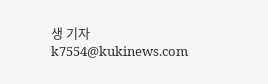생 기자 k7554@kukinews.com